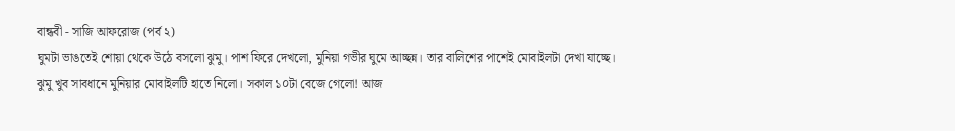বান্ধবী - সাজি আফরোজ (পর্ব ২)
ঘুমটা ভাঙতেই শোয়া থেকে উঠে বসলো ঝুমু। পাশ ফিরে দেখলো, মুনিয়া গভীর ঘুমে আচ্ছন্ন। তার বালিশের পাশেই মোবাইলটা দেখা যাচ্ছে।
ঝুমু খুব সাবধানে মুনিয়ার মোবাইলটি হাতে নিলো। সকাল ১০টা বেজে গেলো! আজ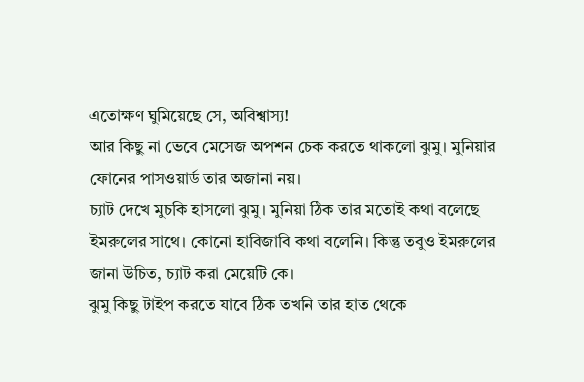এতোক্ষণ ঘুমিয়েছে সে, অবিশ্বাস্য!
আর কিছু না ভেবে মেসেজ অপশন চেক করতে থাকলো ঝুমু। মুনিয়ার ফোনের পাসওয়ার্ড তার অজানা নয়।
চ্যাট দেখে মুচকি হাসলো ঝুমু। মুনিয়া ঠিক তার মতোই কথা বলেছে ইমরুলের সাথে। কোনো হাবিজাবি কথা বলেনি। কিন্তু তবুও ইমরুলের জানা উচিত, চ্যাট করা মেয়েটি কে।
ঝুমু কিছু টাইপ করতে যাবে ঠিক তখনি তার হাত থেকে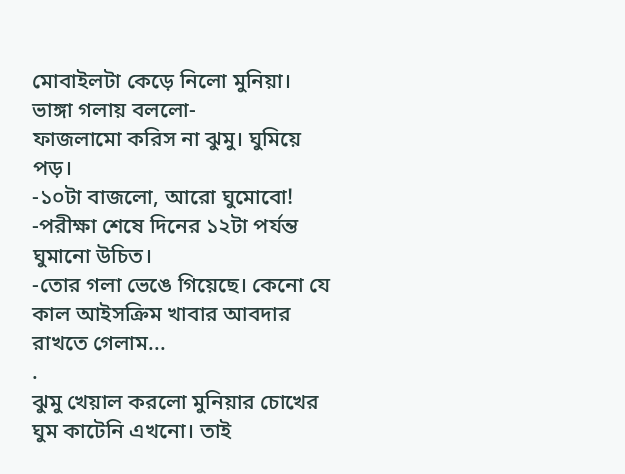মোবাইলটা কেড়ে নিলো মুনিয়া।
ভাঙ্গা গলায় বললো-
ফাজলামো করিস না ঝুমু। ঘুমিয়ে পড়।
-১০টা বাজলো, আরো ঘুমোবো!
-পরীক্ষা শেষে দিনের ১২টা পর্যন্ত ঘুমানো উচিত।
-তোর গলা ভেঙে গিয়েছে। কেনো যে কাল আইসক্রিম খাবার আবদার রাখতে গেলাম...
.
ঝুমু খেয়াল করলো মুনিয়ার চোখের ঘুম কাটেনি এখনো। তাই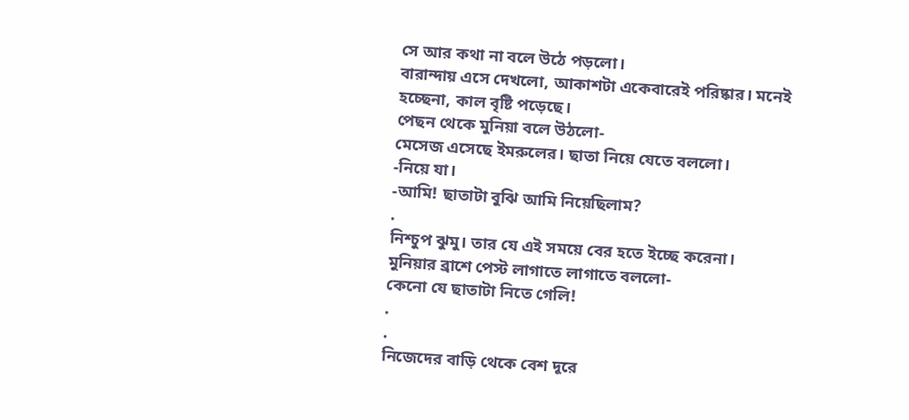সে আর কথা না বলে উঠে পড়লো।
বারান্দায় এসে দেখলো, আকাশটা একেবারেই পরিষ্কার। মনেই হচ্ছেনা, কাল বৃষ্টি পড়েছে।
পেছন থেকে মুনিয়া বলে উঠলো-
মেসেজ এসেছে ইমরুলের। ছাতা নিয়ে যেতে বললো।
-নিয়ে যা।
-আমি! ছাতাটা বুঝি আমি নিয়েছিলাম?
.
নিশ্চুপ ঝুমু। তার যে এই সময়ে বের হতে ইচ্ছে করেনা।
মুনিয়ার ব্রাশে পেস্ট লাগাতে লাগাতে বললো-
কেনো যে ছাতাটা নিতে গেলি!
.
.
নিজেদের বাড়ি থেকে বেশ দূরে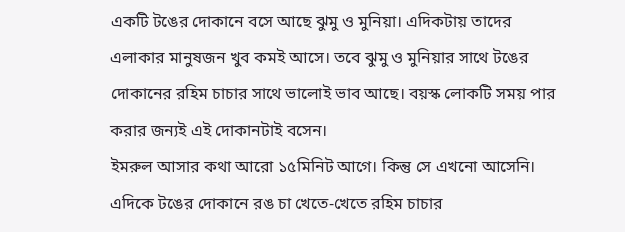একটি টঙের দোকানে বসে আছে ঝুমু ও মুনিয়া। এদিকটায় তাদের এলাকার মানুষজন খুব কমই আসে। তবে ঝুমু ও মুনিয়ার সাথে টঙের দোকানের রহিম চাচার সাথে ভালোই ভাব আছে। বয়স্ক লোকটি সময় পার করার জন্যই এই দোকানটাই বসেন।
ইমরুল আসার কথা আরো ১৫মিনিট আগে। কিন্তু সে এখনো আসেনি। এদিকে টঙের দোকানে রঙ চা খেতে-খেতে রহিম চাচার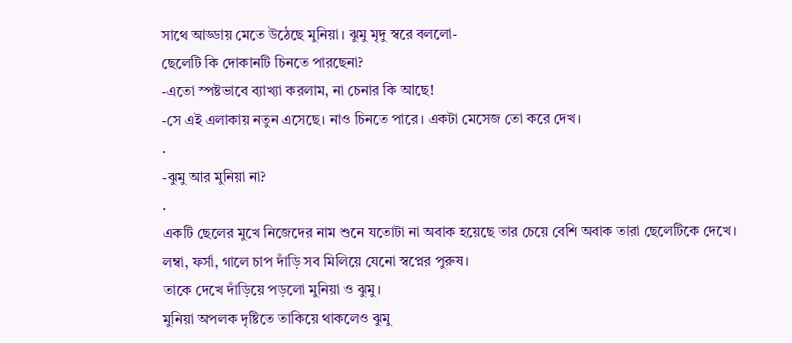সাথে আড্ডায় মেতে উঠেছে মুনিয়া। ঝুমু মৃদু স্বরে বললো-
ছেলেটি কি দোকানটি চিনতে পারছেনা?
-এতো স্পষ্টভাবে ব্যাখ্যা করলাম, না চেনার কি আছে!
-সে এই এলাকায় নতুন এসেছে। নাও চিনতে পারে। একটা মেসেজ তো করে দেখ।
.
-ঝুমু আর মুনিয়া না?
.
একটি ছেলের মুখে নিজেদের নাম শুনে যতোটা না অবাক হয়েছে তার চেয়ে বেশি অবাক তারা ছেলেটিকে দেখে।
লম্বা, ফর্সা, গালে চাপ দাঁড়ি সব মিলিয়ে যেনো স্বপ্নের পুরুষ।
তাকে দেখে দাঁড়িয়ে পড়লো মুনিয়া ও ঝুমু।
মুনিয়া অপলক দৃষ্টিতে তাকিয়ে থাকলেও ঝুমু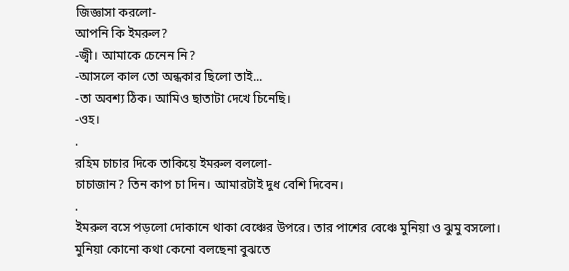জিজ্ঞাসা করলো-
আপনি কি ইমরুল?
-জ্বী। আমাকে চেনেন নি?
-আসলে কাল তো অন্ধকার ছিলো তাই...
-তা অবশ্য ঠিক। আমিও ছাতাটা দেখে চিনেছি।
-ওহ।
.
রহিম চাচার দিকে তাকিয়ে ইমরুল বললো-
চাচাজান? তিন কাপ চা দিন। আমারটাই দুধ বেশি দিবেন।
.
ইমরুল বসে পড়লো দোকানে থাকা বেঞ্চের উপরে। তার পাশের বেঞ্চে মুনিয়া ও ঝুমু বসলো।
মুনিয়া কোনো কথা কেনো বলছেনা বুঝতে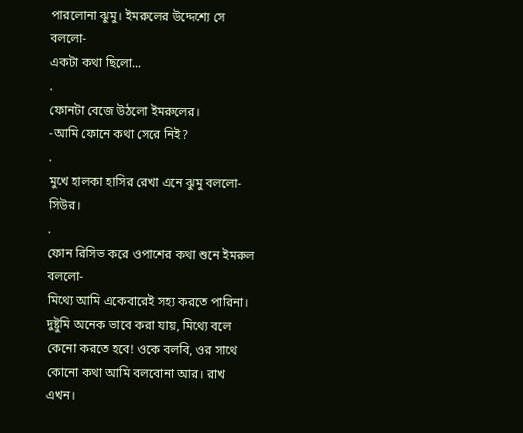পারলোনা ঝুমু। ইমরুলের উদ্দেশ্যে সে বললো-
একটা কথা ছিলো...
.
ফোনটা বেজে উঠলো ইমরুলের।
-আমি ফোনে কথা সেরে নিই?
.
মুখে হালকা হাসির রেখা এনে ঝুমু বললো-
সিউর।
.
ফোন রিসিভ করে ওপাশের কথা শুনে ইমরুল বললো-
মিথ্যে আমি একেবারেই সহ্য করতে পারিনা। দুষ্টুমি অনেক ভাবে করা যায়, মিথ্যে বলে কেনো করতে হবে! ওকে বলবি, ওর সাথে কোনো কথা আমি বলবোনা আর। রাখ এখন।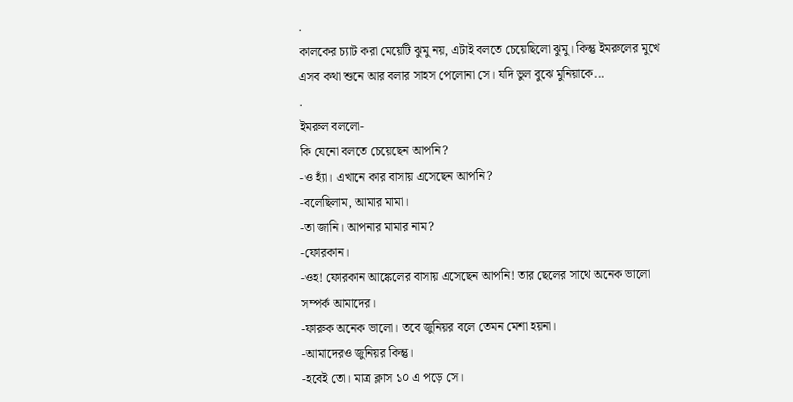.
কালকের চ্যাট করা মেয়েটি ঝুমু নয়, এটাই বলতে চেয়েছিলো ঝুমু। কিন্তু ইমরুলের মুখে এসব কথা শুনে আর বলার সাহস পেলোনা সে। যদি ভুল বুঝে মুনিয়াকে...
.
ইমরুল বললো-
কি যেনো বলতে চেয়েছেন আপনি?
-ও হ্যাঁ। এখানে কার বাসায় এসেছেন আপনি?
-বলেছিলাম, আমার মামা।
-তা জানি। আপনার মামার নাম?
-ফোরকান।
-ওহ! ফোরকান আঙ্কেলের বাসায় এসেছেন আপনি! তার ছেলের সাথে অনেক ভালো সম্পর্ক আমাদের।
-ফারুক অনেক ভালো। তবে জুনিয়র বলে তেমন মেশা হয়না।
-আমাদেরও জুনিয়র কিন্তু।
-হবেই তো। মাত্র ক্লাস ১০ এ পড়ে সে।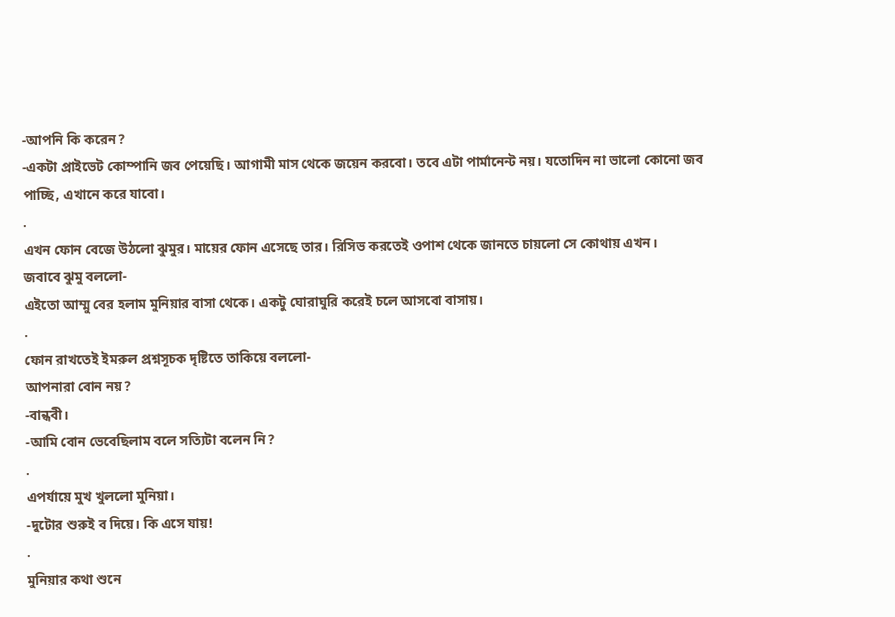-আপনি কি করেন?
-একটা প্রাইভেট কোম্পানি জব পেয়েছি। আগামী মাস থেকে জয়েন করবো। তবে এটা পার্মানেন্ট নয়। যতোদিন না ভালো কোনো জব পাচ্ছি, এখানে করে যাবো।
.
এখন ফোন বেজে উঠলো ঝুমুর। মায়ের ফোন এসেছে তার। রিসিভ করতেই ওপাশ থেকে জানতে চায়লো সে কোথায় এখন।
জবাবে ঝুমু বললো-
এইতো আম্মু বের হলাম মুনিয়ার বাসা থেকে। একটু ঘোরাঘুরি করেই চলে আসবো বাসায়।
.
ফোন রাখতেই ইমরুল প্রশ্নসূচক দৃষ্টিতে তাকিয়ে বললো-
আপনারা বোন নয়?
-বান্ধবী।
-আমি বোন ভেবেছিলাম বলে সত্যিটা বলেন নি?
.
এপর্যায়ে মুখ খুললো মুনিয়া।
-দুটোর শুরুই ব দিয়ে। কি এসে যায়!
.
মুনিয়ার কথা শুনে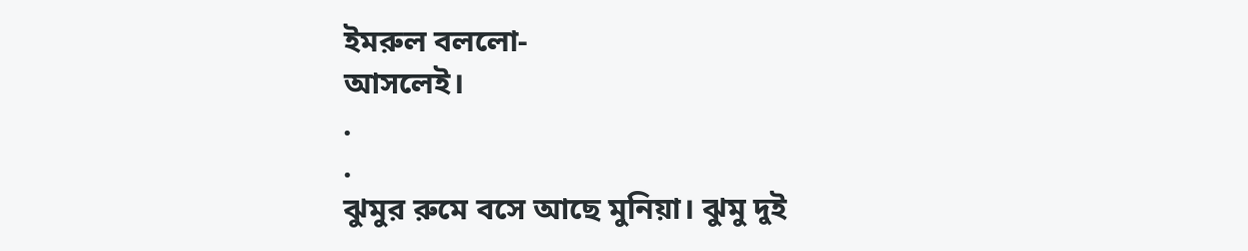ইমরুল বললো-
আসলেই।
.
.
ঝুমুর রুমে বসে আছে মুনিয়া। ঝুমু দুই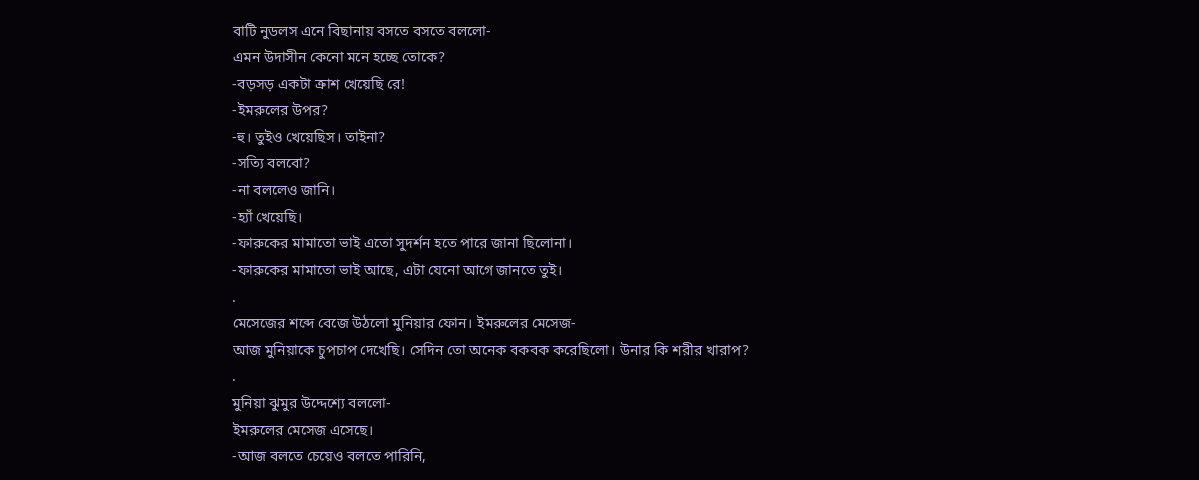বাটি নুডলস এনে বিছানায় বসতে বসতে বললো-
এমন উদাসীন কেনো মনে হচ্ছে তোকে?
-বড়সড় একটা ক্রাশ খেয়েছি রে!
-ইমরুলের উপর?
-হু। তুইও খেয়েছিস। তাইনা?
-সত্যি বলবো?
-না বললেও জানি।
-হ্যাঁ খেয়েছি।
-ফারুকের মামাতো ভাই এতো সুদর্শন হতে পারে জানা ছিলোনা।
-ফারুকের মামাতো ভাই আছে, এটা যেনো আগে জানতে তুই।
.
মেসেজের শব্দে বেজে উঠলো মুনিয়ার ফোন। ইমরুলের মেসেজ-
আজ মুনিয়াকে চুপচাপ দেখেছি। সেদিন তো অনেক বকবক করেছিলো। উনার কি শরীর খারাপ?
.
মুনিয়া ঝুমুর উদ্দেশ্যে বললো-
ইমরুলের মেসেজ এসেছে।
-আজ বলতে চেয়েও বলতে পারিনি,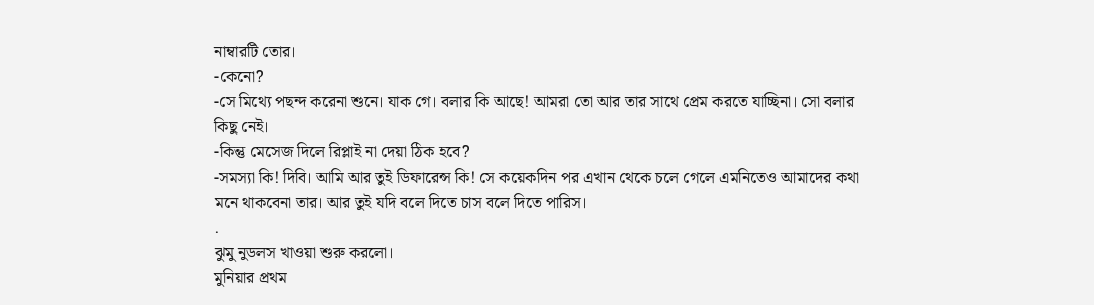নাম্বারটি তোর।
-কেনো?
-সে মিথ্যে পছন্দ করেনা শুনে। যাক গে। বলার কি আছে! আমরা তো আর তার সাথে প্রেম করতে যাচ্ছিনা। সো বলার কিছু নেই।
-কিন্তু মেসেজ দিলে রিপ্লাই না দেয়া ঠিক হবে?
-সমস্যা কি! দিবি। আমি আর তুই ডিফারেন্স কি! সে কয়েকদিন পর এখান থেকে চলে গেলে এমনিতেও আমাদের কথা মনে থাকবেনা তার। আর তুই যদি বলে দিতে চাস বলে দিতে পারিস।
.
ঝুমু নুডলস খাওয়া শুরু করলো।
মুনিয়ার প্রথম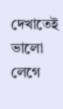দেখাতেই ভালো লেগে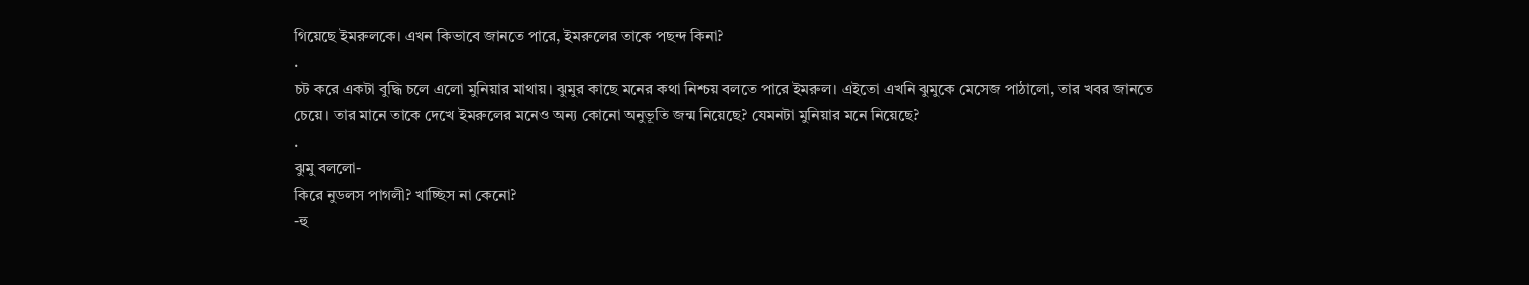গিয়েছে ইমরুলকে। এখন কিভাবে জানতে পারে, ইমরুলের তাকে পছন্দ কিনা?
.
চট করে একটা বুদ্ধি চলে এলো মুনিয়ার মাথায়। ঝুমুর কাছে মনের কথা নিশ্চয় বলতে পারে ইমরুল। এইতো এখনি ঝুমুকে মেসেজ পাঠালো, তার খবর জানতে চেয়ে। তার মানে তাকে দেখে ইমরুলের মনেও অন্য কোনো অনুভূতি জন্ম নিয়েছে? যেমনটা মুনিয়ার মনে নিয়েছে?
.
ঝুমু বললো-
কিরে নুডলস পাগলী? খাচ্ছিস না কেনো?
-হু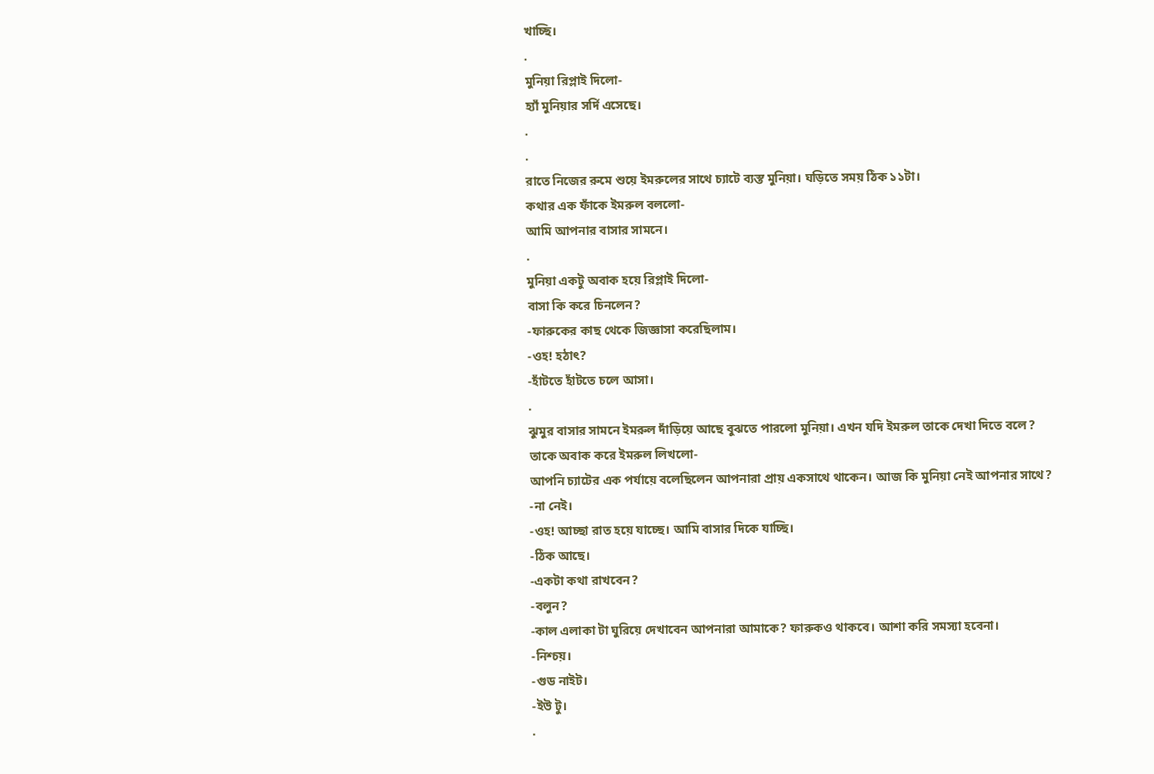খাচ্ছি।
.
মুনিয়া রিপ্লাই দিলো-
হ্যাঁ মুনিয়ার সর্দি এসেছে।
.
.
রাতে নিজের রুমে শুয়ে ইমরুলের সাথে চ্যাটে ব্যস্ত মুনিয়া। ঘড়িতে সময় ঠিক ১১টা।
কথার এক ফাঁকে ইমরুল বললো-
আমি আপনার বাসার সামনে।
.
মুনিয়া একটু অবাক হয়ে রিপ্লাই দিলো-
বাসা কি করে চিনলেন?
-ফারুকের কাছ থেকে জিজ্ঞাসা করেছিলাম।
-ওহ! হঠাৎ?
-হাঁটতে হাঁটতে চলে আসা।
.
ঝুমুর বাসার সামনে ইমরুল দাঁড়িয়ে আছে বুঝতে পারলো মুনিয়া। এখন যদি ইমরুল তাকে দেখা দিতে বলে?
তাকে অবাক করে ইমরুল লিখলো-
আপনি চ্যাটের এক পর্যায়ে বলেছিলেন আপনারা প্রায় একসাথে থাকেন। আজ কি মুনিয়া নেই আপনার সাথে?
-না নেই।
-ওহ! আচ্ছা রাত হয়ে যাচ্ছে। আমি বাসার দিকে যাচ্ছি।
-ঠিক আছে।
-একটা কথা রাখবেন?
-বলুন?
-কাল এলাকা টা ঘুরিয়ে দেখাবেন আপনারা আমাকে? ফারুকও থাকবে। আশা করি সমস্যা হবেনা।
-নিশ্চয়।
-গুড নাইট।
-ইউ টু।
.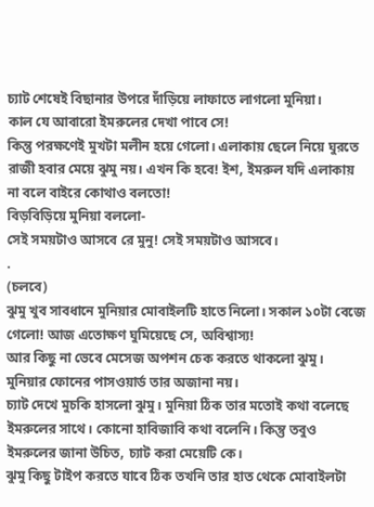চ্যাট শেষেই বিছানার উপরে দাঁড়িয়ে লাফাতে লাগলো মুনিয়া।
কাল যে আবারো ইমরুলের দেখা পাবে সে!
কিন্তু পরক্ষণেই মুখটা মলীন হয়ে গেলো। এলাকায় ছেলে নিয়ে ঘুরতে রাজী হবার মেয়ে ঝুমু নয়। এখন কি হবে! ইশ, ইমরুল যদি এলাকায় না বলে বাইরে কোথাও বলতো!
বিড়বিড়িয়ে মুনিয়া বললো-
সেই সময়টাও আসবে রে মুনু! সেই সময়টাও আসবে।
.
(চলবে)
ঝুমু খুব সাবধানে মুনিয়ার মোবাইলটি হাতে নিলো। সকাল ১০টা বেজে গেলো! আজ এতোক্ষণ ঘুমিয়েছে সে, অবিশ্বাস্য!
আর কিছু না ভেবে মেসেজ অপশন চেক করতে থাকলো ঝুমু। মুনিয়ার ফোনের পাসওয়ার্ড তার অজানা নয়।
চ্যাট দেখে মুচকি হাসলো ঝুমু। মুনিয়া ঠিক তার মতোই কথা বলেছে ইমরুলের সাথে। কোনো হাবিজাবি কথা বলেনি। কিন্তু তবুও ইমরুলের জানা উচিত, চ্যাট করা মেয়েটি কে।
ঝুমু কিছু টাইপ করতে যাবে ঠিক তখনি তার হাত থেকে মোবাইলটা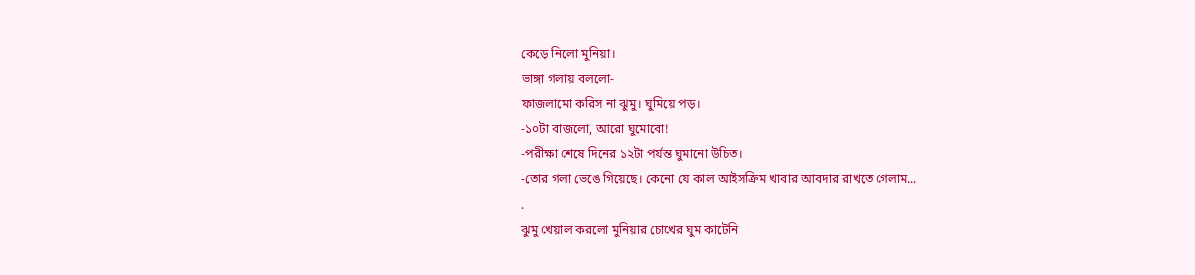কেড়ে নিলো মুনিয়া।
ভাঙ্গা গলায় বললো-
ফাজলামো করিস না ঝুমু। ঘুমিয়ে পড়।
-১০টা বাজলো, আরো ঘুমোবো!
-পরীক্ষা শেষে দিনের ১২টা পর্যন্ত ঘুমানো উচিত।
-তোর গলা ভেঙে গিয়েছে। কেনো যে কাল আইসক্রিম খাবার আবদার রাখতে গেলাম...
.
ঝুমু খেয়াল করলো মুনিয়ার চোখের ঘুম কাটেনি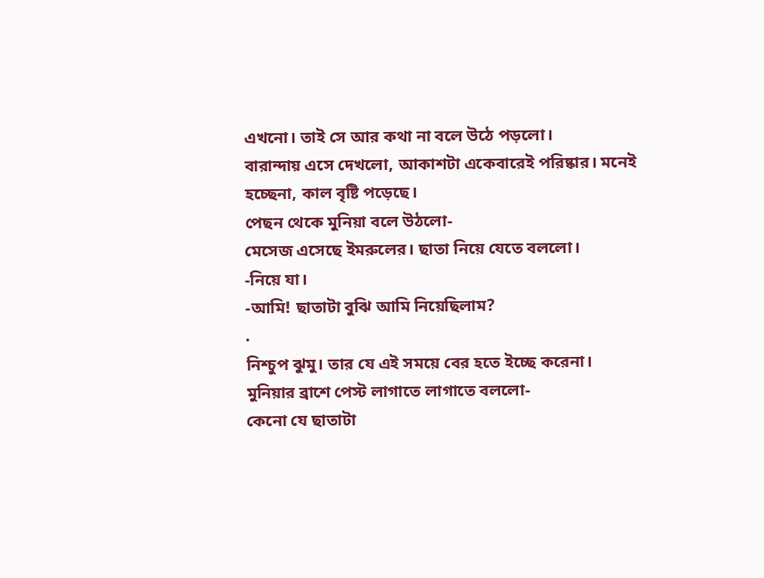এখনো। তাই সে আর কথা না বলে উঠে পড়লো।
বারান্দায় এসে দেখলো, আকাশটা একেবারেই পরিষ্কার। মনেই হচ্ছেনা, কাল বৃষ্টি পড়েছে।
পেছন থেকে মুনিয়া বলে উঠলো-
মেসেজ এসেছে ইমরুলের। ছাতা নিয়ে যেতে বললো।
-নিয়ে যা।
-আমি! ছাতাটা বুঝি আমি নিয়েছিলাম?
.
নিশ্চুপ ঝুমু। তার যে এই সময়ে বের হতে ইচ্ছে করেনা।
মুনিয়ার ব্রাশে পেস্ট লাগাতে লাগাতে বললো-
কেনো যে ছাতাটা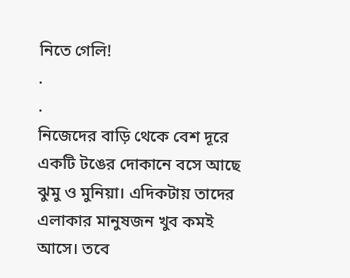নিতে গেলি!
.
.
নিজেদের বাড়ি থেকে বেশ দূরে একটি টঙের দোকানে বসে আছে ঝুমু ও মুনিয়া। এদিকটায় তাদের এলাকার মানুষজন খুব কমই আসে। তবে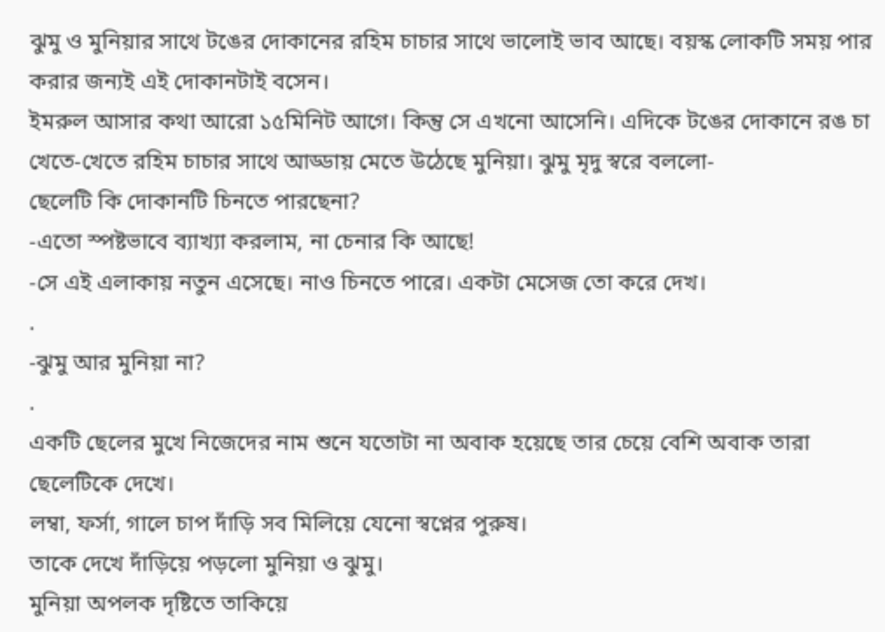ঝুমু ও মুনিয়ার সাথে টঙের দোকানের রহিম চাচার সাথে ভালোই ভাব আছে। বয়স্ক লোকটি সময় পার করার জন্যই এই দোকানটাই বসেন।
ইমরুল আসার কথা আরো ১৫মিনিট আগে। কিন্তু সে এখনো আসেনি। এদিকে টঙের দোকানে রঙ চা খেতে-খেতে রহিম চাচার সাথে আড্ডায় মেতে উঠেছে মুনিয়া। ঝুমু মৃদু স্বরে বললো-
ছেলেটি কি দোকানটি চিনতে পারছেনা?
-এতো স্পষ্টভাবে ব্যাখ্যা করলাম, না চেনার কি আছে!
-সে এই এলাকায় নতুন এসেছে। নাও চিনতে পারে। একটা মেসেজ তো করে দেখ।
.
-ঝুমু আর মুনিয়া না?
.
একটি ছেলের মুখে নিজেদের নাম শুনে যতোটা না অবাক হয়েছে তার চেয়ে বেশি অবাক তারা ছেলেটিকে দেখে।
লম্বা, ফর্সা, গালে চাপ দাঁড়ি সব মিলিয়ে যেনো স্বপ্নের পুরুষ।
তাকে দেখে দাঁড়িয়ে পড়লো মুনিয়া ও ঝুমু।
মুনিয়া অপলক দৃষ্টিতে তাকিয়ে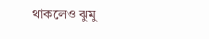থাকলেও ঝুমু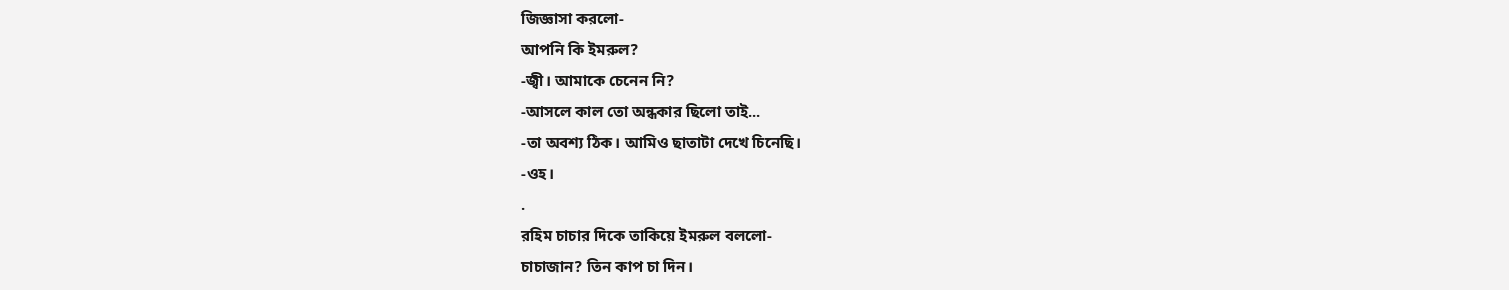জিজ্ঞাসা করলো-
আপনি কি ইমরুল?
-জ্বী। আমাকে চেনেন নি?
-আসলে কাল তো অন্ধকার ছিলো তাই...
-তা অবশ্য ঠিক। আমিও ছাতাটা দেখে চিনেছি।
-ওহ।
.
রহিম চাচার দিকে তাকিয়ে ইমরুল বললো-
চাচাজান? তিন কাপ চা দিন।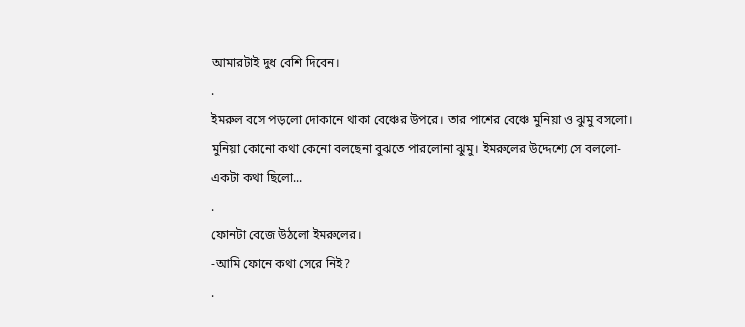আমারটাই দুধ বেশি দিবেন।
.
ইমরুল বসে পড়লো দোকানে থাকা বেঞ্চের উপরে। তার পাশের বেঞ্চে মুনিয়া ও ঝুমু বসলো।
মুনিয়া কোনো কথা কেনো বলছেনা বুঝতে পারলোনা ঝুমু। ইমরুলের উদ্দেশ্যে সে বললো-
একটা কথা ছিলো...
.
ফোনটা বেজে উঠলো ইমরুলের।
-আমি ফোনে কথা সেরে নিই?
.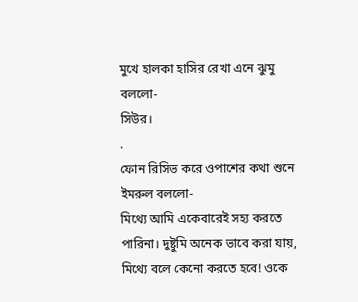মুখে হালকা হাসির রেখা এনে ঝুমু বললো-
সিউর।
.
ফোন রিসিভ করে ওপাশের কথা শুনে ইমরুল বললো-
মিথ্যে আমি একেবারেই সহ্য করতে পারিনা। দুষ্টুমি অনেক ভাবে করা যায়, মিথ্যে বলে কেনো করতে হবে! ওকে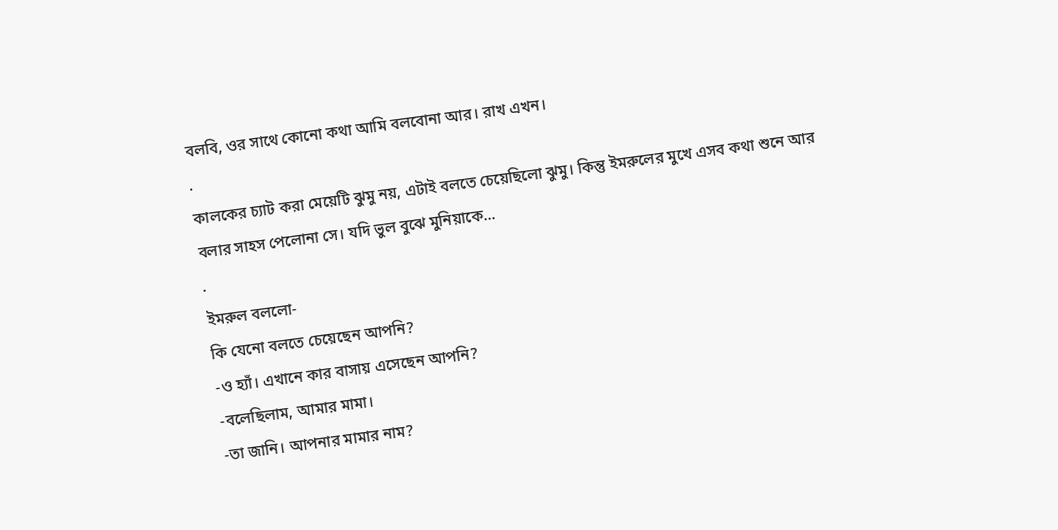বলবি, ওর সাথে কোনো কথা আমি বলবোনা আর। রাখ এখন।
.
কালকের চ্যাট করা মেয়েটি ঝুমু নয়, এটাই বলতে চেয়েছিলো ঝুমু। কিন্তু ইমরুলের মুখে এসব কথা শুনে আর বলার সাহস পেলোনা সে। যদি ভুল বুঝে মুনিয়াকে...
.
ইমরুল বললো-
কি যেনো বলতে চেয়েছেন আপনি?
-ও হ্যাঁ। এখানে কার বাসায় এসেছেন আপনি?
-বলেছিলাম, আমার মামা।
-তা জানি। আপনার মামার নাম?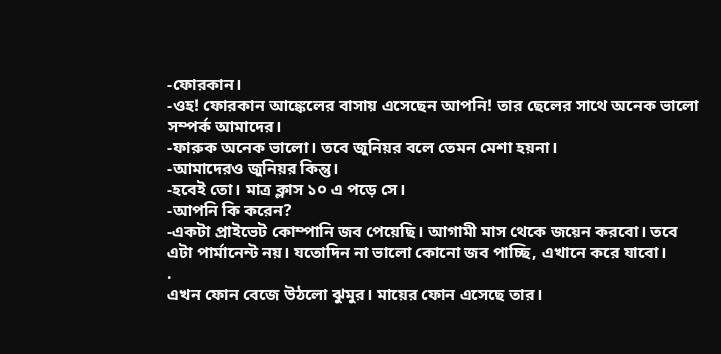-ফোরকান।
-ওহ! ফোরকান আঙ্কেলের বাসায় এসেছেন আপনি! তার ছেলের সাথে অনেক ভালো সম্পর্ক আমাদের।
-ফারুক অনেক ভালো। তবে জুনিয়র বলে তেমন মেশা হয়না।
-আমাদেরও জুনিয়র কিন্তু।
-হবেই তো। মাত্র ক্লাস ১০ এ পড়ে সে।
-আপনি কি করেন?
-একটা প্রাইভেট কোম্পানি জব পেয়েছি। আগামী মাস থেকে জয়েন করবো। তবে এটা পার্মানেন্ট নয়। যতোদিন না ভালো কোনো জব পাচ্ছি, এখানে করে যাবো।
.
এখন ফোন বেজে উঠলো ঝুমুর। মায়ের ফোন এসেছে তার।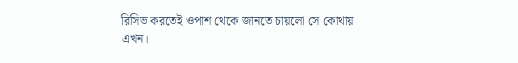রিসিভ করতেই ওপাশ থেকে জানতে চায়লো সে কোথায় এখন।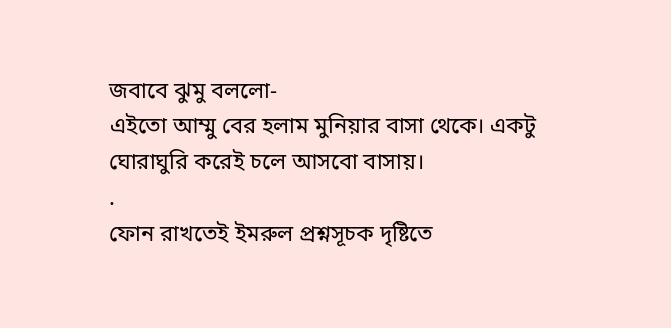জবাবে ঝুমু বললো-
এইতো আম্মু বের হলাম মুনিয়ার বাসা থেকে। একটু ঘোরাঘুরি করেই চলে আসবো বাসায়।
.
ফোন রাখতেই ইমরুল প্রশ্নসূচক দৃষ্টিতে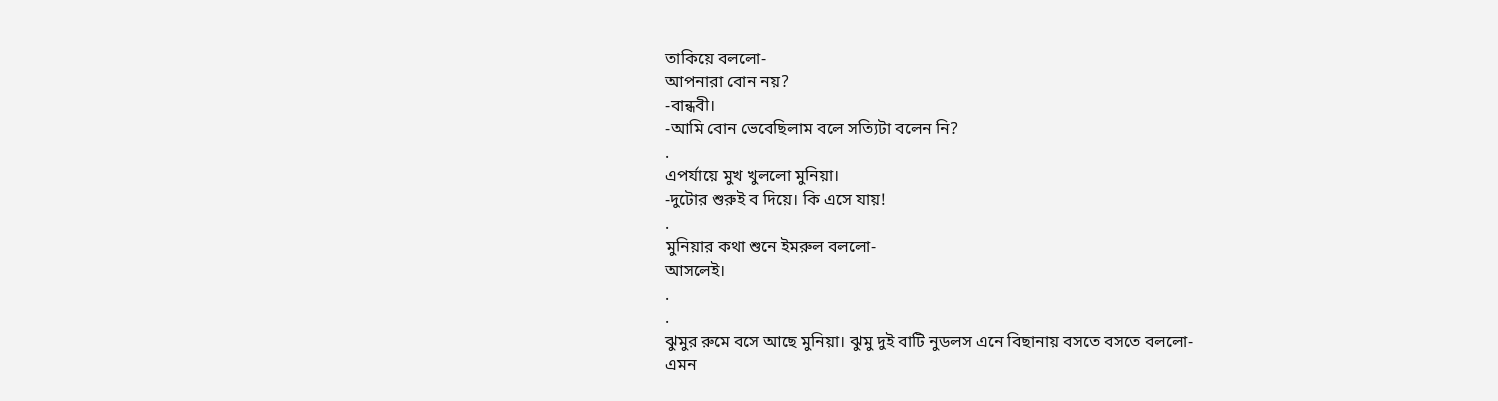তাকিয়ে বললো-
আপনারা বোন নয়?
-বান্ধবী।
-আমি বোন ভেবেছিলাম বলে সত্যিটা বলেন নি?
.
এপর্যায়ে মুখ খুললো মুনিয়া।
-দুটোর শুরুই ব দিয়ে। কি এসে যায়!
.
মুনিয়ার কথা শুনে ইমরুল বললো-
আসলেই।
.
.
ঝুমুর রুমে বসে আছে মুনিয়া। ঝুমু দুই বাটি নুডলস এনে বিছানায় বসতে বসতে বললো-
এমন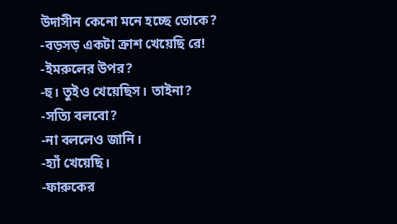উদাসীন কেনো মনে হচ্ছে তোকে?
-বড়সড় একটা ক্রাশ খেয়েছি রে!
-ইমরুলের উপর?
-হু। তুইও খেয়েছিস। তাইনা?
-সত্যি বলবো?
-না বললেও জানি।
-হ্যাঁ খেয়েছি।
-ফারুকের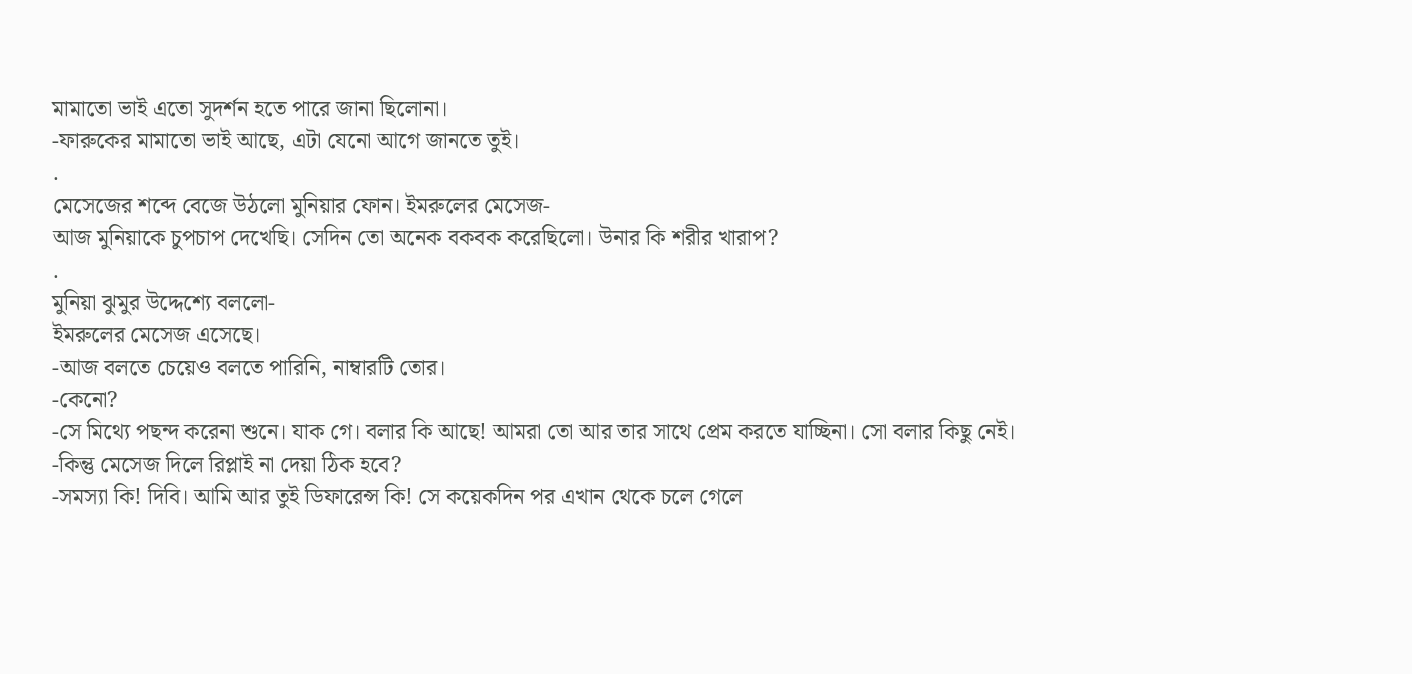মামাতো ভাই এতো সুদর্শন হতে পারে জানা ছিলোনা।
-ফারুকের মামাতো ভাই আছে, এটা যেনো আগে জানতে তুই।
.
মেসেজের শব্দে বেজে উঠলো মুনিয়ার ফোন। ইমরুলের মেসেজ-
আজ মুনিয়াকে চুপচাপ দেখেছি। সেদিন তো অনেক বকবক করেছিলো। উনার কি শরীর খারাপ?
.
মুনিয়া ঝুমুর উদ্দেশ্যে বললো-
ইমরুলের মেসেজ এসেছে।
-আজ বলতে চেয়েও বলতে পারিনি, নাম্বারটি তোর।
-কেনো?
-সে মিথ্যে পছন্দ করেনা শুনে। যাক গে। বলার কি আছে! আমরা তো আর তার সাথে প্রেম করতে যাচ্ছিনা। সো বলার কিছু নেই।
-কিন্তু মেসেজ দিলে রিপ্লাই না দেয়া ঠিক হবে?
-সমস্যা কি! দিবি। আমি আর তুই ডিফারেন্স কি! সে কয়েকদিন পর এখান থেকে চলে গেলে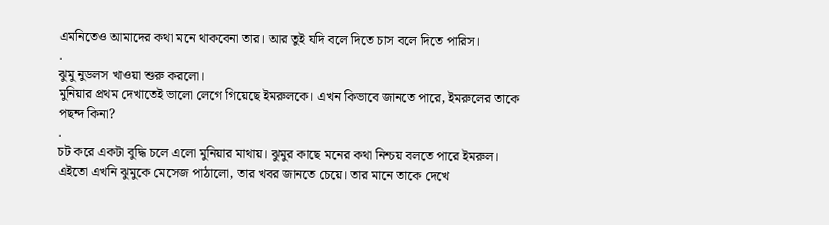এমনিতেও আমাদের কথা মনে থাকবেনা তার। আর তুই যদি বলে দিতে চাস বলে দিতে পারিস।
.
ঝুমু নুডলস খাওয়া শুরু করলো।
মুনিয়ার প্রথম দেখাতেই ভালো লেগে গিয়েছে ইমরুলকে। এখন কিভাবে জানতে পারে, ইমরুলের তাকে পছন্দ কিনা?
.
চট করে একটা বুদ্ধি চলে এলো মুনিয়ার মাথায়। ঝুমুর কাছে মনের কথা নিশ্চয় বলতে পারে ইমরুল। এইতো এখনি ঝুমুকে মেসেজ পাঠালো, তার খবর জানতে চেয়ে। তার মানে তাকে দেখে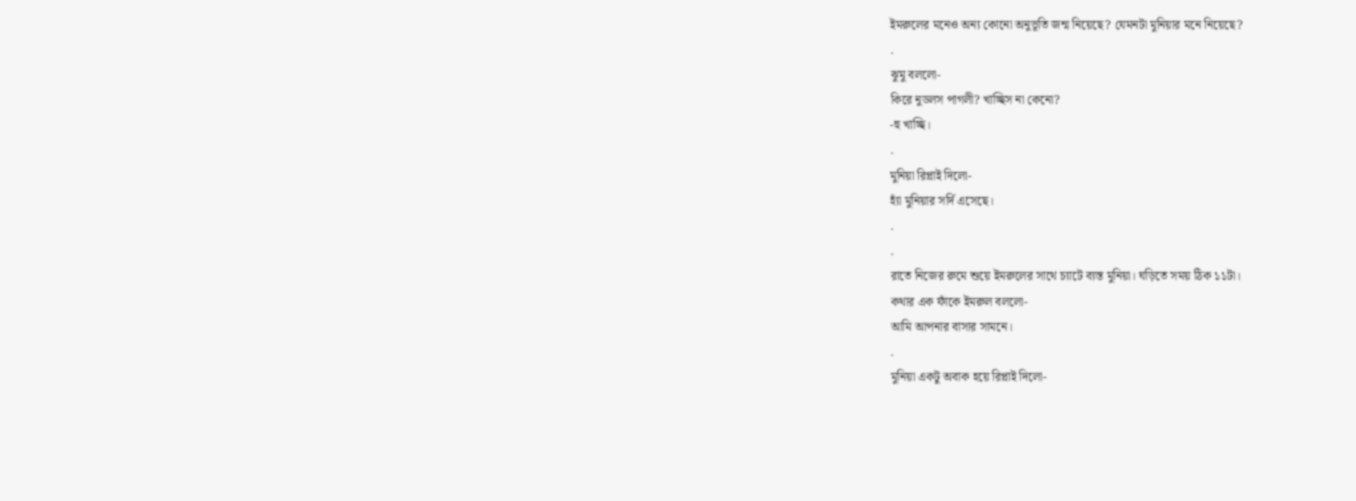ইমরুলের মনেও অন্য কোনো অনুভূতি জন্ম নিয়েছে? যেমনটা মুনিয়ার মনে নিয়েছে?
.
ঝুমু বললো-
কিরে নুডলস পাগলী? খাচ্ছিস না কেনো?
-হু খাচ্ছি।
.
মুনিয়া রিপ্লাই দিলো-
হ্যাঁ মুনিয়ার সর্দি এসেছে।
.
.
রাতে নিজের রুমে শুয়ে ইমরুলের সাথে চ্যাটে ব্যস্ত মুনিয়া। ঘড়িতে সময় ঠিক ১১টা।
কথার এক ফাঁকে ইমরুল বললো-
আমি আপনার বাসার সামনে।
.
মুনিয়া একটু অবাক হয়ে রিপ্লাই দিলো-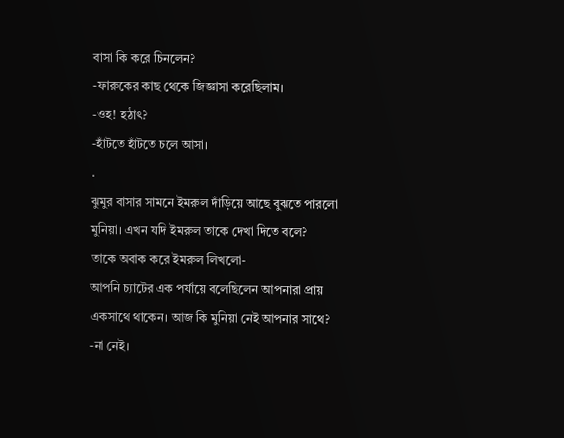বাসা কি করে চিনলেন?
-ফারুকের কাছ থেকে জিজ্ঞাসা করেছিলাম।
-ওহ! হঠাৎ?
-হাঁটতে হাঁটতে চলে আসা।
.
ঝুমুর বাসার সামনে ইমরুল দাঁড়িয়ে আছে বুঝতে পারলো মুনিয়া। এখন যদি ইমরুল তাকে দেখা দিতে বলে?
তাকে অবাক করে ইমরুল লিখলো-
আপনি চ্যাটের এক পর্যায়ে বলেছিলেন আপনারা প্রায় একসাথে থাকেন। আজ কি মুনিয়া নেই আপনার সাথে?
-না নেই।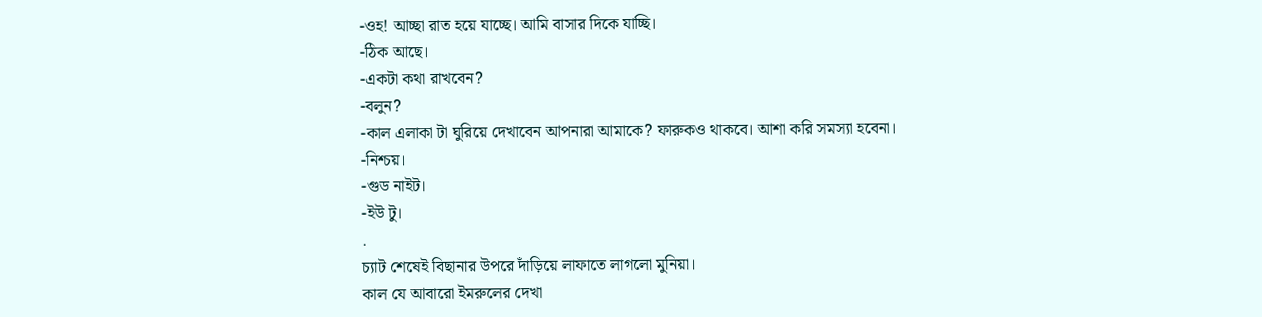-ওহ! আচ্ছা রাত হয়ে যাচ্ছে। আমি বাসার দিকে যাচ্ছি।
-ঠিক আছে।
-একটা কথা রাখবেন?
-বলুন?
-কাল এলাকা টা ঘুরিয়ে দেখাবেন আপনারা আমাকে? ফারুকও থাকবে। আশা করি সমস্যা হবেনা।
-নিশ্চয়।
-গুড নাইট।
-ইউ টু।
.
চ্যাট শেষেই বিছানার উপরে দাঁড়িয়ে লাফাতে লাগলো মুনিয়া।
কাল যে আবারো ইমরুলের দেখা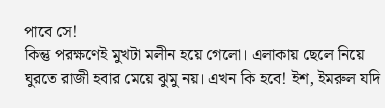পাবে সে!
কিন্তু পরক্ষণেই মুখটা মলীন হয়ে গেলো। এলাকায় ছেলে নিয়ে ঘুরতে রাজী হবার মেয়ে ঝুমু নয়। এখন কি হবে! ইশ, ইমরুল যদি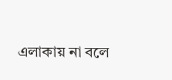এলাকায় না বলে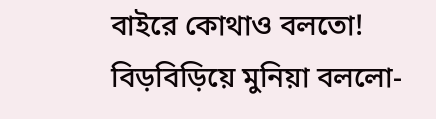বাইরে কোথাও বলতো!
বিড়বিড়িয়ে মুনিয়া বললো-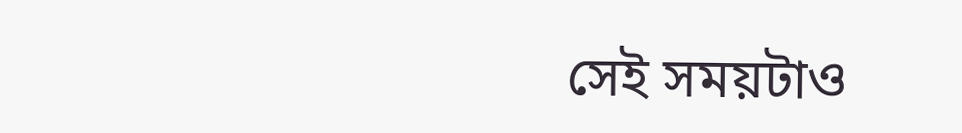সেই সময়টাও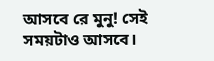আসবে রে মুনু! সেই সময়টাও আসবে।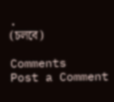.
(চলবে)

Comments
Post a Comment